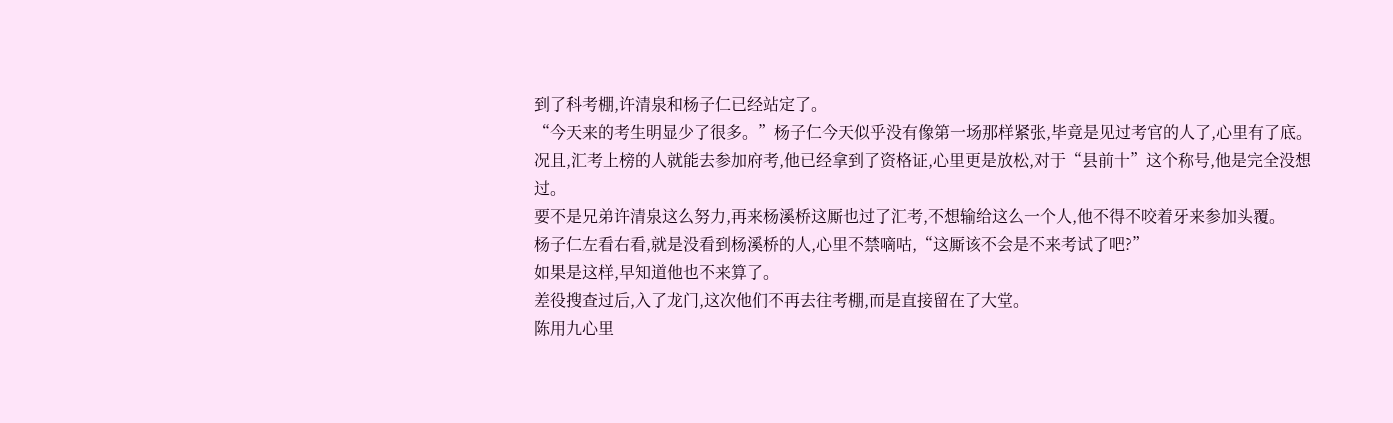到了科考棚,许清泉和杨子仁已经站定了。
“今天来的考生明显少了很多。”杨子仁今天似乎没有像第一场那样紧张,毕竟是见过考官的人了,心里有了底。
况且,汇考上榜的人就能去参加府考,他已经拿到了资格证,心里更是放松,对于“县前十”这个称号,他是完全没想过。
要不是兄弟许清泉这么努力,再来杨溪桥这厮也过了汇考,不想输给这么一个人,他不得不咬着牙来参加头覆。
杨子仁左看右看,就是没看到杨溪桥的人,心里不禁嘀咕,“这厮该不会是不来考试了吧?”
如果是这样,早知道他也不来算了。
差役搜查过后,入了龙门,这次他们不再去往考棚,而是直接留在了大堂。
陈用九心里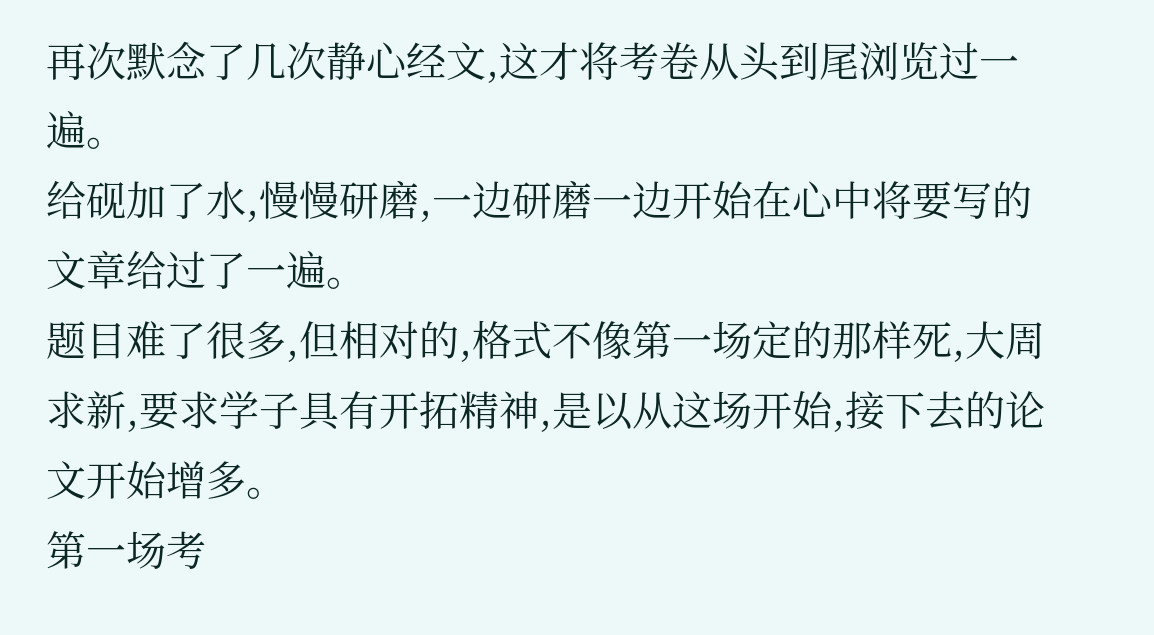再次默念了几次静心经文,这才将考卷从头到尾浏览过一遍。
给砚加了水,慢慢研磨,一边研磨一边开始在心中将要写的文章给过了一遍。
题目难了很多,但相对的,格式不像第一场定的那样死,大周求新,要求学子具有开拓精神,是以从这场开始,接下去的论文开始增多。
第一场考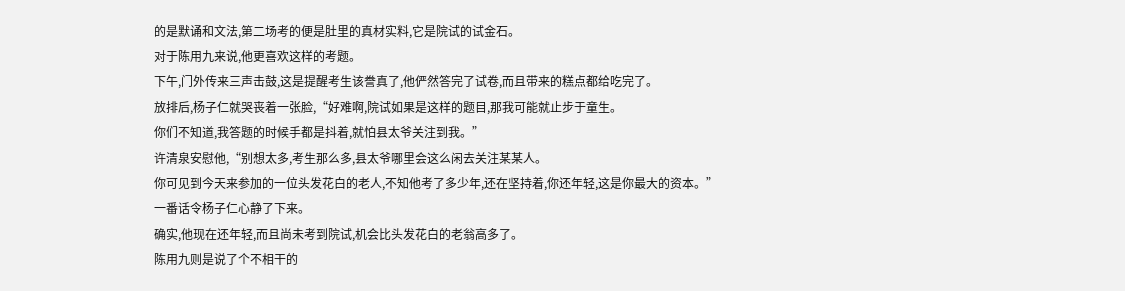的是默诵和文法,第二场考的便是肚里的真材实料,它是院试的试金石。
对于陈用九来说,他更喜欢这样的考题。
下午,门外传来三声击鼓,这是提醒考生该誊真了,他俨然答完了试卷,而且带来的糕点都给吃完了。
放排后,杨子仁就哭丧着一张脸,“好难啊,院试如果是这样的题目,那我可能就止步于童生。
你们不知道,我答题的时候手都是抖着,就怕县太爷关注到我。”
许清泉安慰他,“别想太多,考生那么多,县太爷哪里会这么闲去关注某某人。
你可见到今天来参加的一位头发花白的老人,不知他考了多少年,还在坚持着,你还年轻,这是你最大的资本。”
一番话令杨子仁心静了下来。
确实,他现在还年轻,而且尚未考到院试,机会比头发花白的老翁高多了。
陈用九则是说了个不相干的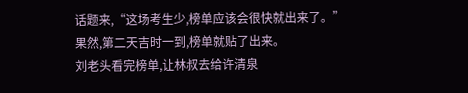话题来,“这场考生少,榜单应该会很快就出来了。”
果然,第二天吉时一到,榜单就贴了出来。
刘老头看完榜单,让林叔去给许清泉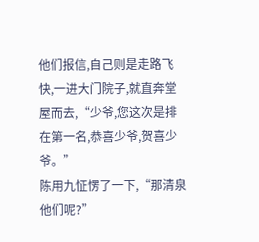他们报信,自己则是走路飞快,一进大门院子,就直奔堂屋而去,“少爷,您这次是排在第一名,恭喜少爷,贺喜少爷。”
陈用九怔愣了一下,“那清泉他们呢?”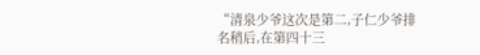“清泉少爷这次是第二,子仁少爷排名稍后,在第四十三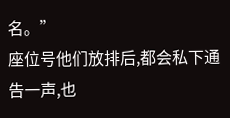名。”
座位号他们放排后,都会私下通告一声,也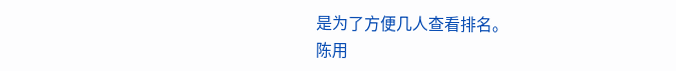是为了方便几人查看排名。
陈用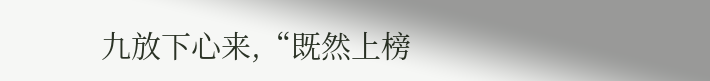九放下心来,“既然上榜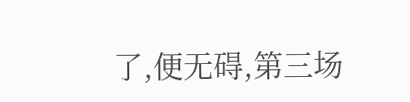了,便无碍,第三场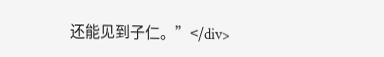还能见到子仁。”</div>